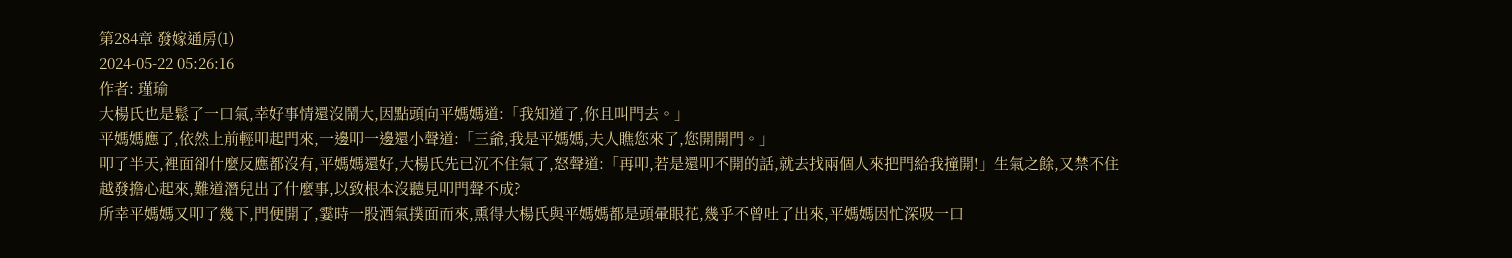第284章 發嫁通房(1)
2024-05-22 05:26:16
作者: 瑾瑜
大楊氏也是鬆了一口氣,幸好事情還沒鬧大,因點頭向平媽媽道:「我知道了,你且叫門去。」
平媽媽應了,依然上前輕叩起門來,一邊叩一邊還小聲道:「三爺,我是平媽媽,夫人瞧您來了,您開開門。」
叩了半天,裡面卻什麼反應都沒有,平媽媽還好,大楊氏先已沉不住氣了,怒聲道:「再叩,若是還叩不開的話,就去找兩個人來把門給我撞開!」生氣之餘,又禁不住越發擔心起來,難道潛兒出了什麼事,以致根本沒聽見叩門聲不成?
所幸平媽媽又叩了幾下,門便開了,霎時一股酒氣撲面而來,熏得大楊氏與平媽媽都是頭暈眼花,幾乎不曾吐了出來,平媽媽因忙深吸一口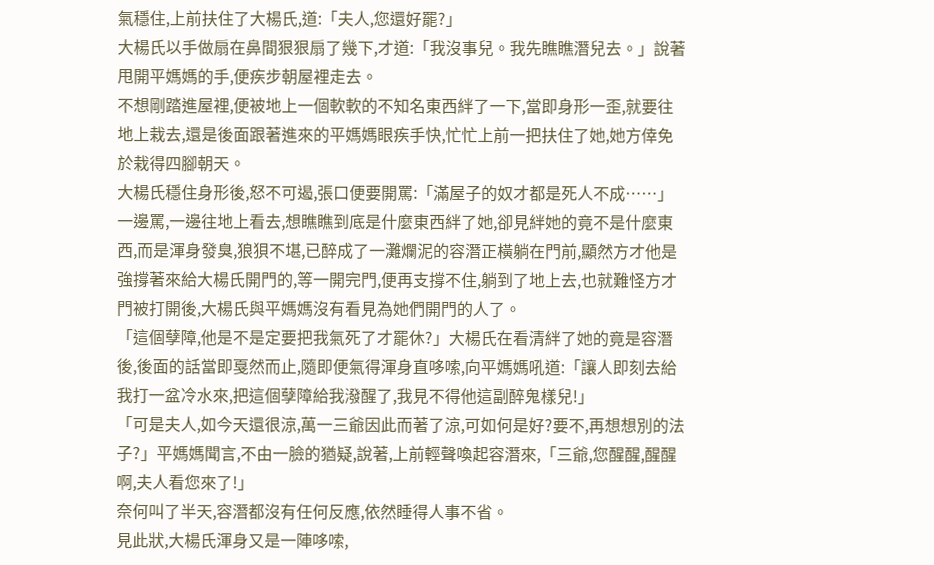氣穩住,上前扶住了大楊氏,道:「夫人,您還好罷?」
大楊氏以手做扇在鼻間狠狠扇了幾下,才道:「我沒事兒。我先瞧瞧潛兒去。」說著甩開平媽媽的手,便疾步朝屋裡走去。
不想剛踏進屋裡,便被地上一個軟軟的不知名東西絆了一下,當即身形一歪,就要往地上栽去,還是後面跟著進來的平媽媽眼疾手快,忙忙上前一把扶住了她,她方倖免於栽得四腳朝天。
大楊氏穩住身形後,怒不可遏,張口便要開罵:「滿屋子的奴才都是死人不成……」一邊罵,一邊往地上看去,想瞧瞧到底是什麼東西絆了她,卻見絆她的竟不是什麼東西,而是渾身發臭,狼狽不堪,已醉成了一灘爛泥的容潛正橫躺在門前,顯然方才他是強撐著來給大楊氏開門的,等一開完門,便再支撐不住,躺到了地上去,也就難怪方才門被打開後,大楊氏與平媽媽沒有看見為她們開門的人了。
「這個孽障,他是不是定要把我氣死了才罷休?」大楊氏在看清絆了她的竟是容潛後,後面的話當即戛然而止,隨即便氣得渾身直哆嗦,向平媽媽吼道:「讓人即刻去給我打一盆冷水來,把這個孽障給我潑醒了,我見不得他這副醉鬼樣兒!」
「可是夫人,如今天還很涼,萬一三爺因此而著了涼,可如何是好?要不,再想想別的法子?」平媽媽聞言,不由一臉的猶疑,說著,上前輕聲喚起容潛來,「三爺,您醒醒,醒醒啊,夫人看您來了!」
奈何叫了半天,容潛都沒有任何反應,依然睡得人事不省。
見此狀,大楊氏渾身又是一陣哆嗦,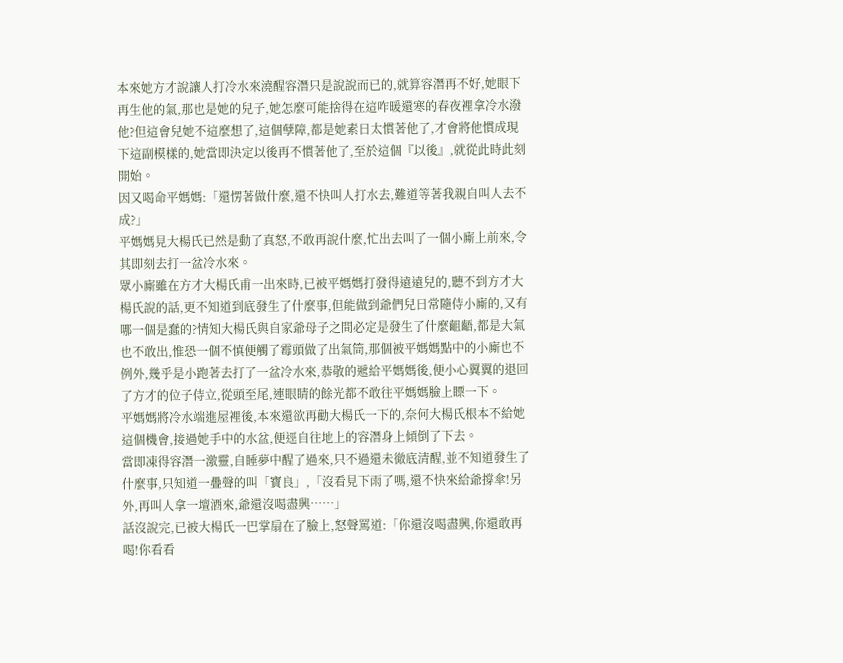本來她方才說讓人打冷水來澆醒容潛只是說說而已的,就算容潛再不好,她眼下再生他的氣,那也是她的兒子,她怎麼可能捨得在這咋暖還寒的春夜裡拿冷水潑他?但這會兒她不這麼想了,這個孽障,都是她素日太慣著他了,才會將他慣成現下這副模樣的,她當即決定以後再不慣著他了,至於這個『以後』,就從此時此刻開始。
因又喝命平媽媽:「還愣著做什麼,還不快叫人打水去,難道等著我親自叫人去不成?」
平媽媽見大楊氏已然是動了真怒,不敢再說什麼,忙出去叫了一個小廝上前來,令其即刻去打一盆冷水來。
眾小廝雖在方才大楊氏甫一出來時,已被平媽媽打發得遠遠兒的,聽不到方才大楊氏說的話,更不知道到底發生了什麼事,但能做到爺們兒日常隨侍小廝的,又有哪一個是蠢的?情知大楊氏與自家爺母子之間必定是發生了什麼齟齬,都是大氣也不敢出,惟恐一個不慎便觸了霉頭做了出氣筒,那個被平媽媽點中的小廝也不例外,幾乎是小跑著去打了一盆冷水來,恭敬的遞給平媽媽後,便小心翼翼的退回了方才的位子侍立,從頭至尾,連眼睛的餘光都不敢往平媽媽臉上瞟一下。
平媽媽將冷水端進屋裡後,本來還欲再勸大楊氏一下的,奈何大楊氏根本不給她這個機會,接過她手中的水盆,便逕自往地上的容潛身上傾倒了下去。
當即凍得容潛一激靈,自睡夢中醒了過來,只不過還未徹底清醒,並不知道發生了什麼事,只知道一疊聲的叫「寶良」,「沒看見下雨了嗎,還不快來給爺撐傘!另外,再叫人拿一壇酒來,爺還沒喝盡興……」
話沒說完,已被大楊氏一巴掌扇在了臉上,怒聲罵道:「你還沒喝盡興,你還敢再喝!你看看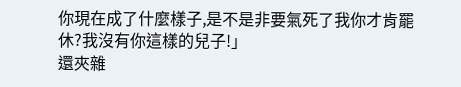你現在成了什麼樣子,是不是非要氣死了我你才肯罷休?我沒有你這樣的兒子!」
還夾雜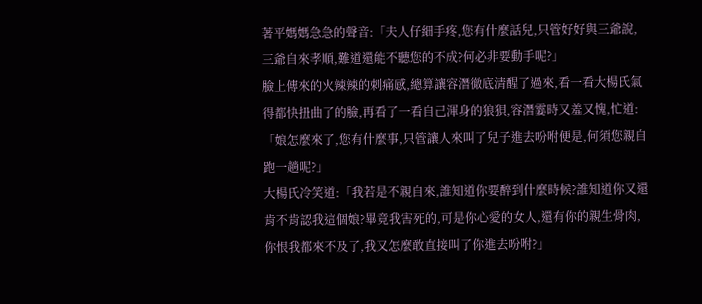著平媽媽急急的聲音:「夫人仔細手疼,您有什麼話兒,只管好好與三爺說,三爺自來孝順,難道還能不聽您的不成?何必非要動手呢?」
臉上傳來的火辣辣的刺痛感,總算讓容潛徹底清醒了過來,看一看大楊氏氣得都快扭曲了的臉,再看了一看自己渾身的狼狽,容潛霎時又羞又愧,忙道:「娘怎麼來了,您有什麼事,只管讓人來叫了兒子進去吩咐便是,何須您親自跑一趟呢?」
大楊氏冷笑道:「我若是不親自來,誰知道你要醉到什麼時候?誰知道你又還肯不肯認我這個娘?畢竟我害死的,可是你心愛的女人,還有你的親生骨肉,你恨我都來不及了,我又怎麼敢直接叫了你進去吩咐?」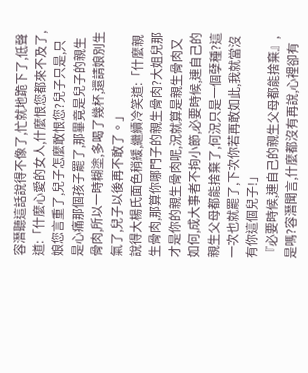容潛聽這話說得不像了,忙就地跪下了,低聲道:「什麼心愛的女人,什麼恨您都來不及了,娘您言重了,兒子怎麼敢恨您?兒子只是,只是心痛那個孩子罷了,那畢竟是兒子的親生骨肉,所以一時糊塗,多喝了幾杯,還請娘別生氣了,兒子以後再不敢了。」
說得大楊氏面色稍緩,繼續冷笑道:「什麼親生骨肉,那算你哪門子的親生骨肉?大姐兒那才是你的親生骨肉呢,況就算是親生骨肉又如何,成大事者不拘小節,必要時候,連自己的親生父母都能捨棄了,何況只是一個孽種?這一次也就罷了,下次你若再敢如此,我就當沒有你這個兒子!」
『必要時候,連自己的親生父母都能捨棄』,是嗎?容潛聞言,什麼都沒有再說,心裡卻有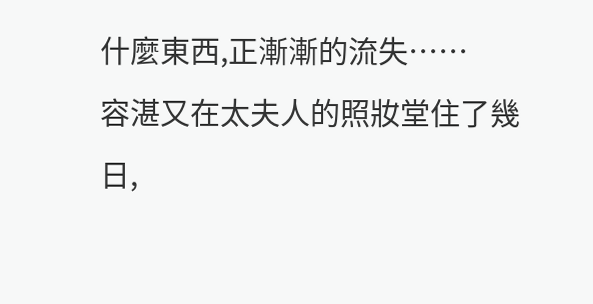什麼東西,正漸漸的流失……
容湛又在太夫人的照妝堂住了幾日,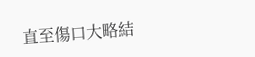直至傷口大略結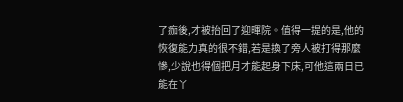了痂後,才被抬回了迎暉院。值得一提的是,他的恢復能力真的很不錯,若是換了旁人被打得那麼慘,少說也得個把月才能起身下床,可他這兩日已能在丫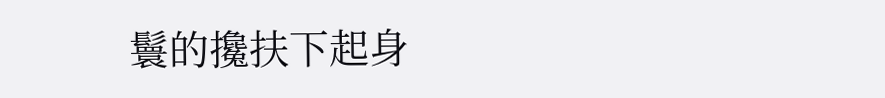鬟的攙扶下起身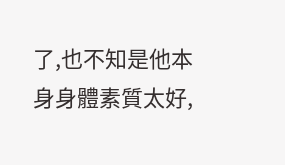了,也不知是他本身身體素質太好,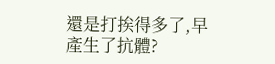還是打挨得多了,早產生了抗體?